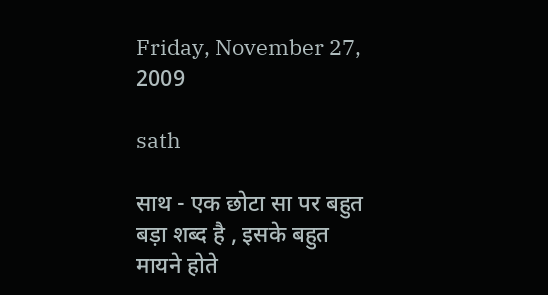Friday, November 27, 2009

sath

साथ - एक छोटा सा पर बहुत बड़ा शब्द है , इसके बहुत मायने होते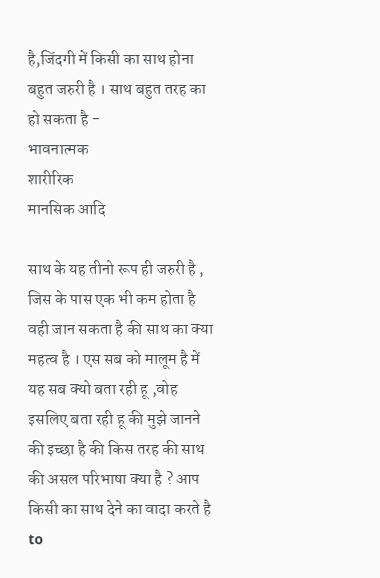है,जिंदगी में किसी का साथ होना बहुत जरुरी है । साथ बहुत तरह का हो सकता है -
भावनात्मक
शारीरिक
मानसिक आदि

साथ के यह तीनो रूप ही जरुरी है , जिस के पास एक भी कम होता है वही जान सकता है की साथ का क्या महत्व है । एस सब को मालूम है में यह सब क्यो बता रही हू ,वोह इसलिए बता रही हू की मुझे जानने की इच्छा है की किस तरह की साथ की असल परिभाषा क्या है ? आप किसी का साथ देने का वादा करते है to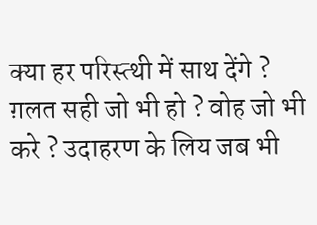क्या हर परिस्त्थी में साथ देंगे ? ग़लत सही जो भी हो ? वोह जो भी करे ? उदाहरण के लिय जब भी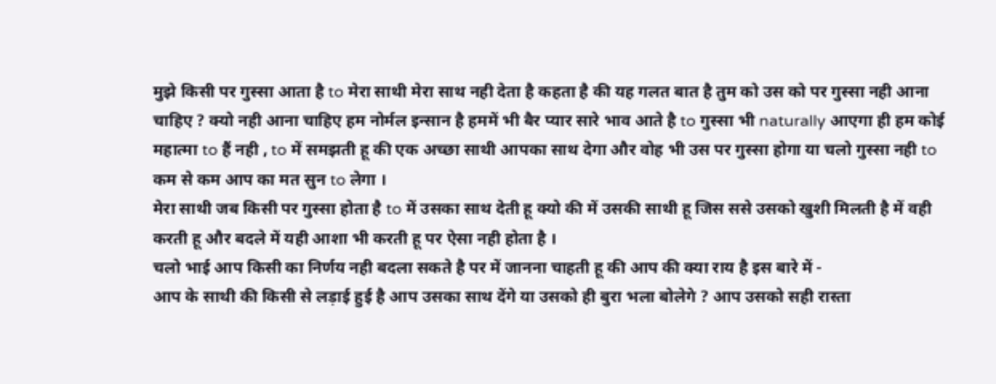मुझे किसी पर गुस्सा आता है to मेरा साथी मेरा साथ नही देता है कहता है की यह गलत बात है तुम को उस को पर गुस्सा नही आना चाहिए ? क्यो नही आना चाहिए हम नोर्मल इन्सान है हममें भी बैर प्यार सारे भाव आते है to गुस्सा भी naturally आएगा ही हम कोई महात्मा to हैं नही , to में समझती हू की एक अच्छा साथी आपका साथ देगा और वोह भी उस पर गुस्सा होगा या चलो गुस्सा नही to कम से कम आप का मत सुन to लेगा ।
मेरा साथी जब किसी पर गुस्सा होता है to में उसका साथ देती हू क्यो की में उसकी साथी हू जिस ससे उसको खुशी मिलती है में वही करती हू और बदले में यही आशा भी करती हू पर ऐसा नही होता है ।
चलो भाई आप किसी का निर्णय नही बदला सकते है पर में जानना चाहती हू की आप की क्या राय है इस बारे में -
आप के साथी की किसी से लड़ाई हुई है आप उसका साथ देंगे या उसको ही बुरा भला बोलेगे ? आप उसको सही रास्ता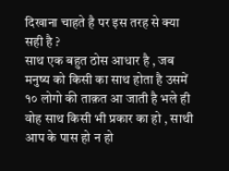दिखाना चाहते है पर इस तरह से क्या सही है ?
साथ एक बहुत ठोस आधार है , जब मनुष्य को किसी का साथ होता है उसमें १० लोगो की ताक़त आ जाती है भले ही वोह साथ किसी भी प्रकार का हो , साथी आप के पास हो न हो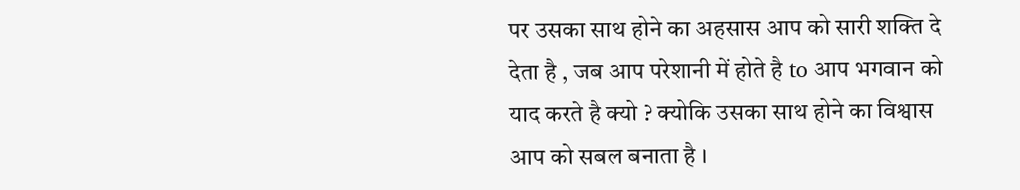पर उसका साथ होने का अहसास आप को सारी शक्ति दे देता है , जब आप परेशानी में होते है to आप भगवान को याद करते है क्यो ? क्योकि उसका साथ होने का विश्वास आप को सबल बनाता है ।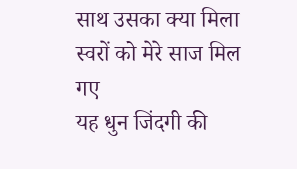साथ उसका क्या मिला स्वरों को मेरे साज मिल गए
यह धुन जिंदगी की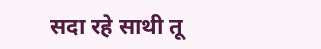सदा रहे साथी तू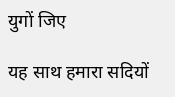युगों जिए

यह साथ हमारा सदियों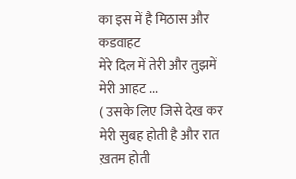का इस में है मिठास और कडवाहट
मेरे दिल में तेरी और तुझमें मेरी आहट ...
( उसके लिए जिसे देख कर मेरी सुबह होती है और रात ख़तम होती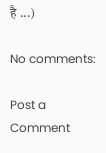है ...)

No comments:

Post a Comment